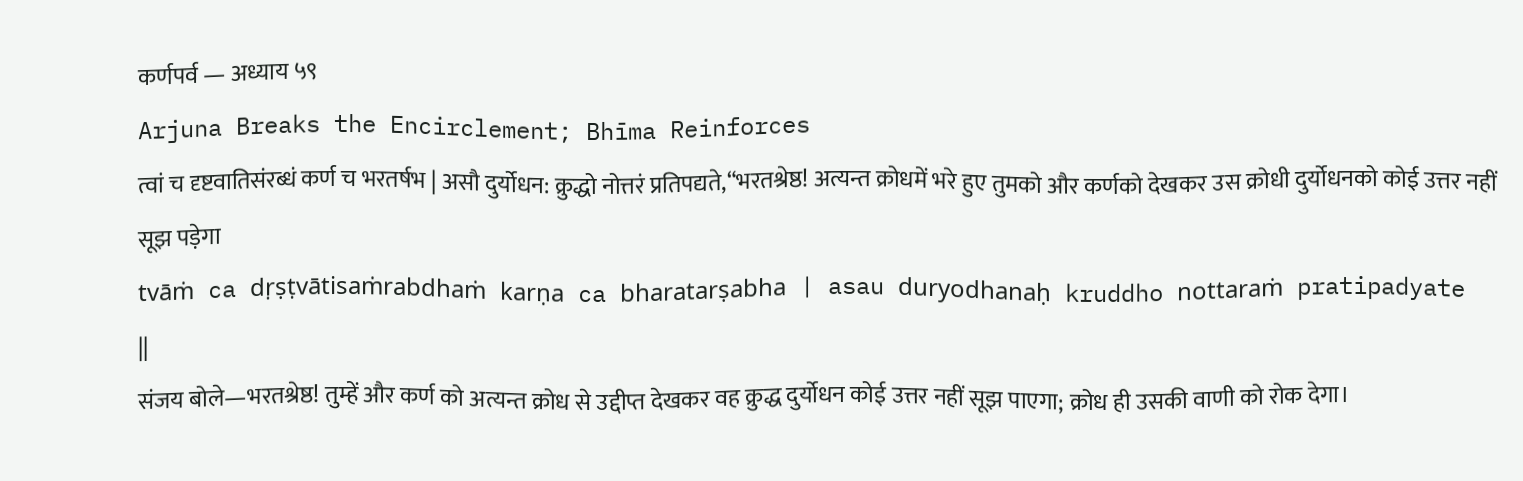कर्णपर्व — अध्याय ५९
Arjuna Breaks the Encirclement; Bhīma Reinforces
त्वां च दृष्टवातिसंरब्धं कर्ण च भरतर्षभ | असौ दुर्योधन: क्रुद्धो नोत्तरं प्रतिपद्यते,“भरतश्रेष्ठ! अत्यन्त क्रोधमें भरे हुए तुमको और कर्णको देखकर उस क्रोधी दुर्योधनको कोई उत्तर नहीं सूझ पड़ेगा
tvāṁ ca dṛṣṭvātisaṁrabdhaṁ karṇa ca bharatarṣabha | asau duryodhanaḥ kruddho nottaraṁ pratipadyate ||
संजय बोले—भरतश्रेष्ठ! तुम्हें और कर्ण को अत्यन्त क्रोध से उद्दीप्त देखकर वह क्रुद्ध दुर्योधन कोई उत्तर नहीं सूझ पाएगा; क्रोध ही उसकी वाणी को रोक देगा।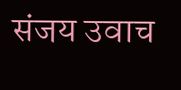संजय उवाच